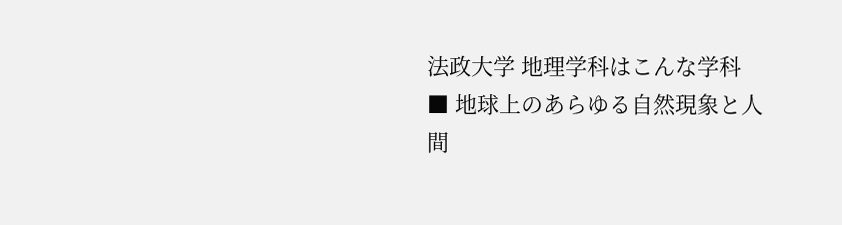法政大学 地理学科はこんな学科
■ 地球上のあらゆる自然現象と人間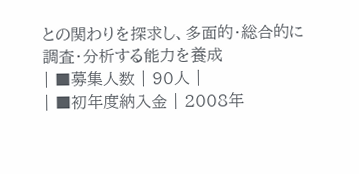との関わりを探求し、多面的・総合的に調査・分析する能力を養成
| ■募集人数 | 90人 |
| ■初年度納入金 | 2008年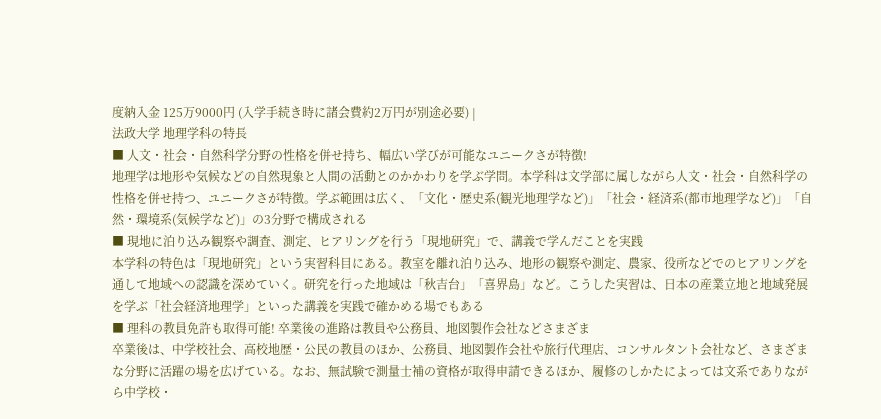度納入金 125万9000円 (入学手続き時に諸会費約2万円が別途必要) |
法政大学 地理学科の特長
■ 人文・社会・自然科学分野の性格を併せ持ち、幅広い学びが可能なユニークさが特徴!
地理学は地形や気候などの自然現象と人間の活動とのかかわりを学ぶ学問。本学科は文学部に属しながら人文・社会・自然科学の性格を併せ持つ、ユニークさが特徴。学ぶ範囲は広く、「文化・歴史系(観光地理学など)」「社会・経済系(都市地理学など)」「自然・環境系(気候学など)」の3分野で構成される
■ 現地に泊り込み観察や調査、測定、ヒアリングを行う「現地研究」で、講義で学んだことを実践
本学科の特色は「現地研究」という実習科目にある。教室を離れ泊り込み、地形の観察や測定、農家、役所などでのヒアリングを通して地域への認識を深めていく。研究を行った地域は「秋吉台」「喜界島」など。こうした実習は、日本の産業立地と地域発展を学ぶ「社会経済地理学」といった講義を実践で確かめる場でもある
■ 理科の教員免許も取得可能! 卒業後の進路は教員や公務員、地図製作会社などさまざま
卒業後は、中学校社会、高校地歴・公民の教員のほか、公務員、地図製作会社や旅行代理店、コンサルタント会社など、さまざまな分野に活躍の場を広げている。なお、無試験で測量士補の資格が取得申請できるほか、履修のしかたによっては文系でありながら中学校・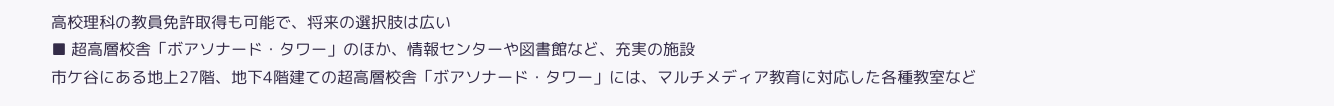高校理科の教員免許取得も可能で、将来の選択肢は広い
■ 超高層校舎「ボアソナード・タワー」のほか、情報センターや図書館など、充実の施設
市ケ谷にある地上27階、地下4階建ての超高層校舎「ボアソナード・タワー」には、マルチメディア教育に対応した各種教室など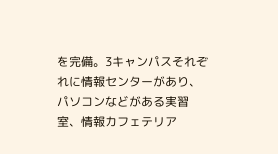を完備。3キャンパスそれぞれに情報センターがあり、パソコンなどがある実習室、情報カフェテリア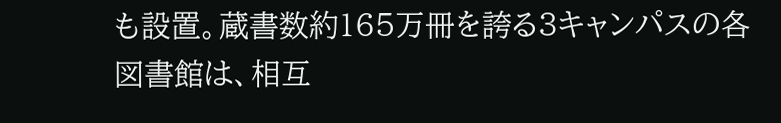も設置。蔵書数約165万冊を誇る3キャンパスの各図書館は、相互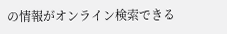の情報がオンライン検索できる